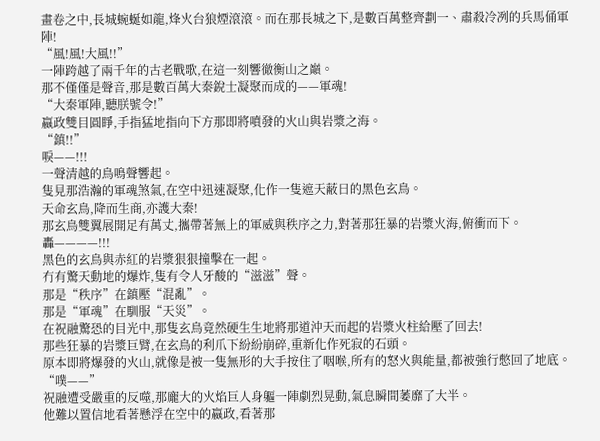畫卷之中,長城蜿蜒如龍,烽火台狼煙滾滾。而在那長城之下,是數百萬整齊劃一、肅殺冷冽的兵馬俑軍陣!
“風!風!大風!!”
一陣跨越了兩千年的古老戰歌,在這一刻響徹衡山之巔。
那不僅僅是聲音,那是數百萬大秦銳士凝聚而成的——軍魂!
“大秦軍陣,聽朕號令!”
嬴政雙目圓睜,手指猛地指向下方那即將噴發的火山與岩漿之海。
“鎮!!”
唳——!!!
一聲清越的鳥鳴聲響起。
隻見那浩瀚的軍魂煞氣,在空中迅速凝聚,化作一隻遮天蔽日的黑色玄鳥。
天命玄鳥,降而生商,亦護大秦!
那玄鳥雙翼展開足有萬丈,攜帶著無上的軍威與秩序之力,對著那狂暴的岩漿火海,俯衝而下。
轟————!!!
黑色的玄鳥與赤紅的岩漿狠狠撞擊在一起。
冇有驚天動地的爆炸,隻有令人牙酸的“滋滋”聲。
那是“秩序”在鎮壓“混亂”。
那是“軍魂”在馴服“天災”。
在祝融驚恐的目光中,那隻玄鳥竟然硬生生地將那道沖天而起的岩漿火柱給壓了回去!
那些狂暴的岩漿巨臂,在玄鳥的利爪下紛紛崩碎,重新化作死寂的石頭。
原本即將爆發的火山,就像是被一隻無形的大手按住了咽喉,所有的怒火與能量,都被強行憋回了地底。
“噗——”
祝融遭受嚴重的反噬,那龐大的火焰巨人身軀一陣劇烈晃動,氣息瞬間萎靡了大半。
他難以置信地看著懸浮在空中的嬴政,看著那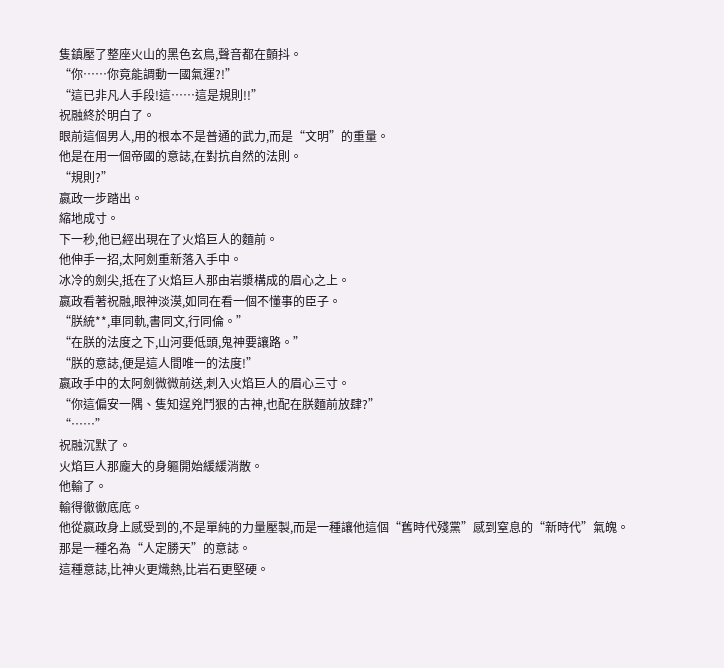隻鎮壓了整座火山的黑色玄鳥,聲音都在顫抖。
“你……你竟能調動一國氣運?!”
“這已非凡人手段!這……這是規則!!”
祝融終於明白了。
眼前這個男人,用的根本不是普通的武力,而是“文明”的重量。
他是在用一個帝國的意誌,在對抗自然的法則。
“規則?”
嬴政一步踏出。
縮地成寸。
下一秒,他已經出現在了火焰巨人的麵前。
他伸手一招,太阿劍重新落入手中。
冰冷的劍尖,抵在了火焰巨人那由岩漿構成的眉心之上。
嬴政看著祝融,眼神淡漠,如同在看一個不懂事的臣子。
“朕統**,車同軌,書同文,行同倫。”
“在朕的法度之下,山河要低頭,鬼神要讓路。”
“朕的意誌,便是這人間唯一的法度!”
嬴政手中的太阿劍微微前送,刺入火焰巨人的眉心三寸。
“你這偏安一隅、隻知逞兇鬥狠的古神,也配在朕麵前放肆?”
“……”
祝融沉默了。
火焰巨人那龐大的身軀開始緩緩消散。
他輸了。
輸得徹徹底底。
他從嬴政身上感受到的,不是單純的力量壓製,而是一種讓他這個“舊時代殘黨”感到窒息的“新時代”氣魄。
那是一種名為“人定勝天”的意誌。
這種意誌,比神火更熾熱,比岩石更堅硬。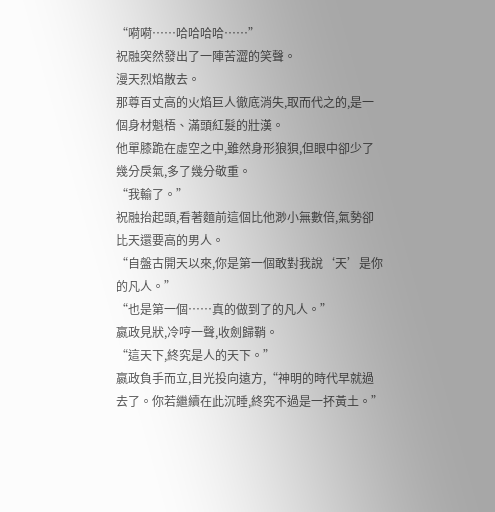“嗬嗬……哈哈哈哈……”
祝融突然發出了一陣苦澀的笑聲。
漫天烈焰散去。
那尊百丈高的火焰巨人徹底消失,取而代之的,是一個身材魁梧、滿頭紅髮的壯漢。
他單膝跪在虛空之中,雖然身形狼狽,但眼中卻少了幾分戾氣,多了幾分敬重。
“我輸了。”
祝融抬起頭,看著麵前這個比他渺小無數倍,氣勢卻比天還要高的男人。
“自盤古開天以來,你是第一個敢對我說‘天’是你的凡人。”
“也是第一個……真的做到了的凡人。”
嬴政見狀,冷哼一聲,收劍歸鞘。
“這天下,終究是人的天下。”
嬴政負手而立,目光投向遠方,“神明的時代早就過去了。你若繼續在此沉睡,終究不過是一抔黃土。”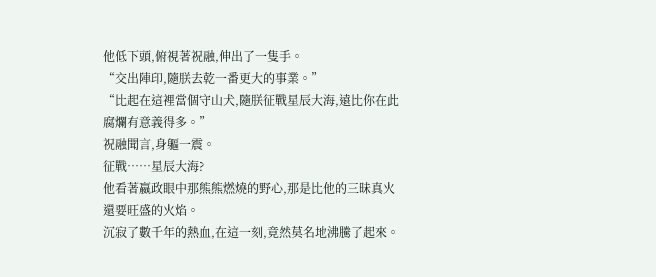他低下頭,俯視著祝融,伸出了一隻手。
“交出陣印,隨朕去乾一番更大的事業。”
“比起在這裡當個守山犬,隨朕征戰星辰大海,遠比你在此腐爛有意義得多。”
祝融聞言,身軀一震。
征戰……星辰大海?
他看著嬴政眼中那熊熊燃燒的野心,那是比他的三昧真火還要旺盛的火焰。
沉寂了數千年的熱血,在這一刻,竟然莫名地沸騰了起來。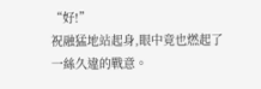“好!”
祝融猛地站起身,眼中竟也燃起了一絲久違的戰意。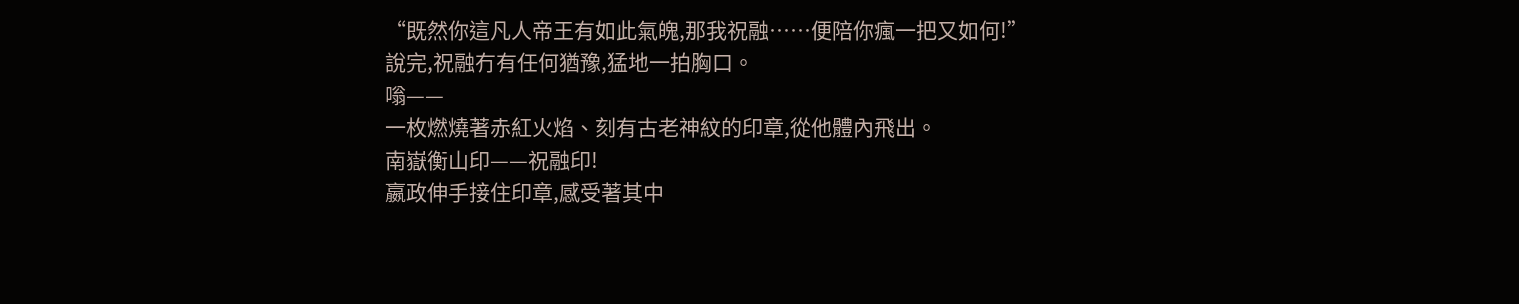“既然你這凡人帝王有如此氣魄,那我祝融……便陪你瘋一把又如何!”
說完,祝融冇有任何猶豫,猛地一拍胸口。
嗡——
一枚燃燒著赤紅火焰、刻有古老神紋的印章,從他體內飛出。
南嶽衡山印——祝融印!
嬴政伸手接住印章,感受著其中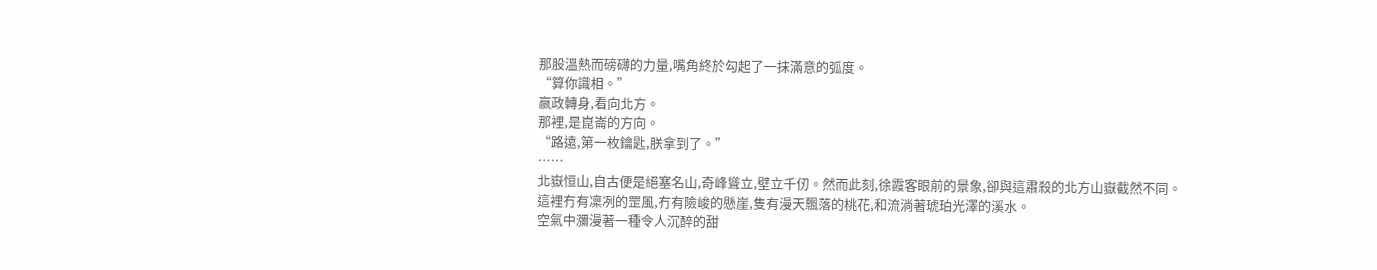那股溫熱而磅礴的力量,嘴角終於勾起了一抹滿意的弧度。
“算你識相。”
嬴政轉身,看向北方。
那裡,是崑崙的方向。
“路遠,第一枚鑰匙,朕拿到了。”
……
北嶽恒山,自古便是絕塞名山,奇峰聳立,壁立千仞。然而此刻,徐霞客眼前的景象,卻與這肅殺的北方山嶽截然不同。
這裡冇有凜冽的罡風,冇有險峻的懸崖,隻有漫天飄落的桃花,和流淌著琥珀光澤的溪水。
空氣中瀰漫著一種令人沉醉的甜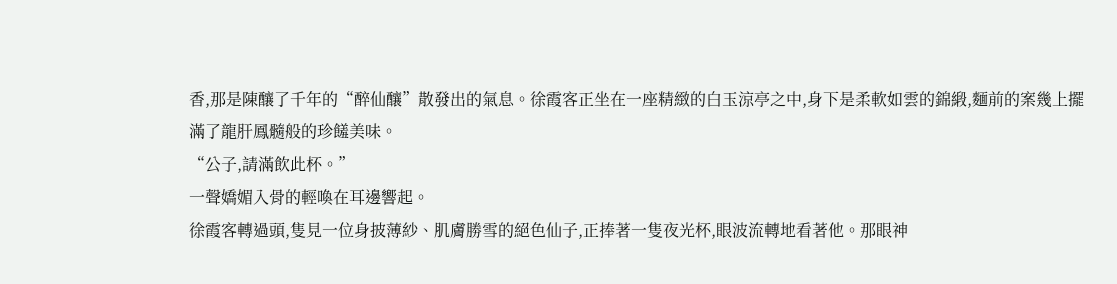香,那是陳釀了千年的“醉仙釀”散發出的氣息。徐霞客正坐在一座精緻的白玉涼亭之中,身下是柔軟如雲的錦緞,麵前的案幾上擺滿了龍肝鳳髓般的珍饈美味。
“公子,請滿飲此杯。”
一聲嬌媚入骨的輕喚在耳邊響起。
徐霞客轉過頭,隻見一位身披薄紗、肌膚勝雪的絕色仙子,正捧著一隻夜光杯,眼波流轉地看著他。那眼神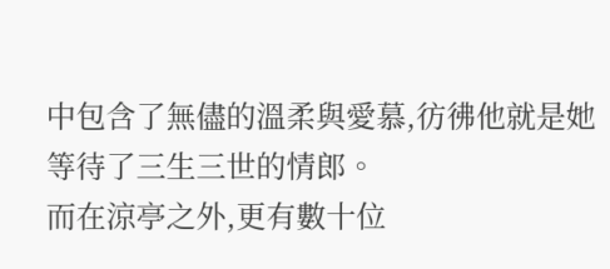中包含了無儘的溫柔與愛慕,彷彿他就是她等待了三生三世的情郎。
而在涼亭之外,更有數十位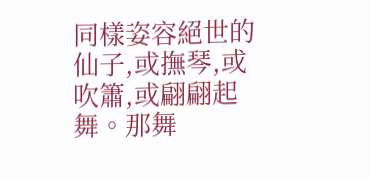同樣姿容絕世的仙子,或撫琴,或吹簫,或翩翩起舞。那舞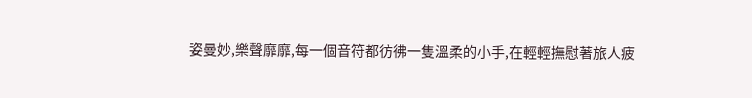姿曼妙,樂聲靡靡,每一個音符都彷彿一隻溫柔的小手,在輕輕撫慰著旅人疲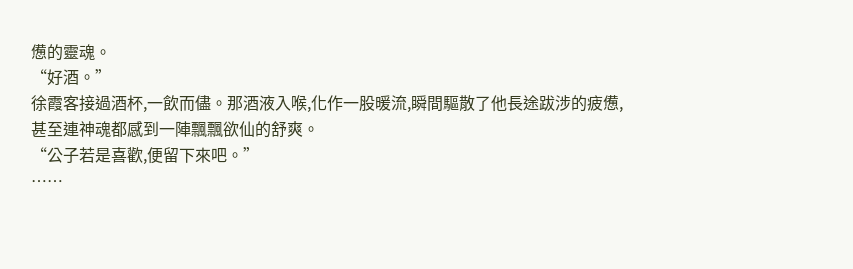憊的靈魂。
“好酒。”
徐霞客接過酒杯,一飲而儘。那酒液入喉,化作一股暖流,瞬間驅散了他長途跋涉的疲憊,甚至連神魂都感到一陣飄飄欲仙的舒爽。
“公子若是喜歡,便留下來吧。”
……